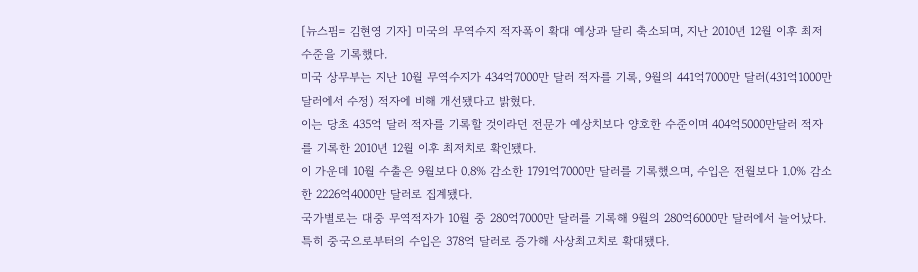[뉴스핌= 김현영 기자] 미국의 무역수지 적자폭이 확대 예상과 달리 축소되며, 지난 2010년 12월 이후 최저수준을 기록했다.
미국 상무부는 지난 10월 무역수지가 434억7000만 달러 적자를 기록, 9월의 441억7000만 달러(431억1000만 달러에서 수정) 적자에 비해 개선됐다고 밝혔다.
이는 당초 435억 달러 적자를 기록할 것이라던 전문가 예상치보다 양호한 수준이며 404억5000만달러 적자를 기록한 2010년 12월 이후 최저치로 확인됐다.
이 가운데 10월 수출은 9월보다 0.8% 감소한 1791억7000만 달러를 기록했으며, 수입은 전월보다 1.0% 감소한 2226억4000만 달러로 집계됐다.
국가별로는 대중 무역적자가 10월 중 280억7000만 달러를 기록해 9월의 280억6000만 달러에서 늘어났다. 특히 중국으로부터의 수입은 378억 달러로 증가해 사상최고치로 확대됐다.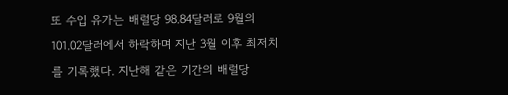또 수입 유가는 배럴당 98.84달러로 9월의 101.02달러에서 하락하며 지난 3월 이후 최저치를 기록했다. 지난해 같은 기간의 배럴당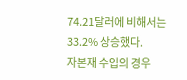74.21달러에 비해서는 33.2% 상승했다.
자본재 수입의 경우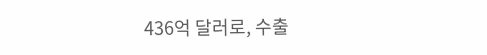436억 달러로, 수출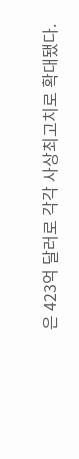은 423억 달러로 각각 사상최고치로 확대됐다.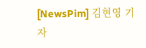[NewsPim] 김현영 기자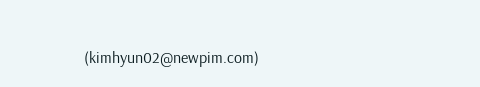(kimhyun02@newpim.com)